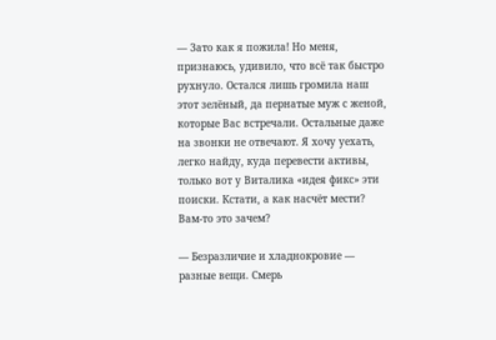— Зато как я пожила! Но меня, признаюсь, удивило, что всё так быстро рухнуло. Остался лишь громила наш этот зелёный, да пернатые муж с женой, которые Вас встречали. Остальные даже на звонки не отвечают. Я хочу уехать, легко найду, куда перевести активы, только вот у Виталика «идея фикс» эти поиски. Кстати, а как насчёт мести? Вам-то это зачем?

— Безразличие и хладнокровие — разные вещи. Смерь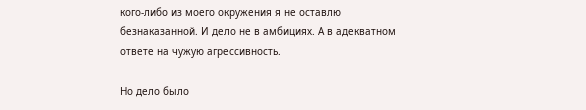кого-либо из моего окружения я не оставлю безнаказанной. И дело не в амбициях. А в адекватном ответе на чужую агрессивность.

Но дело было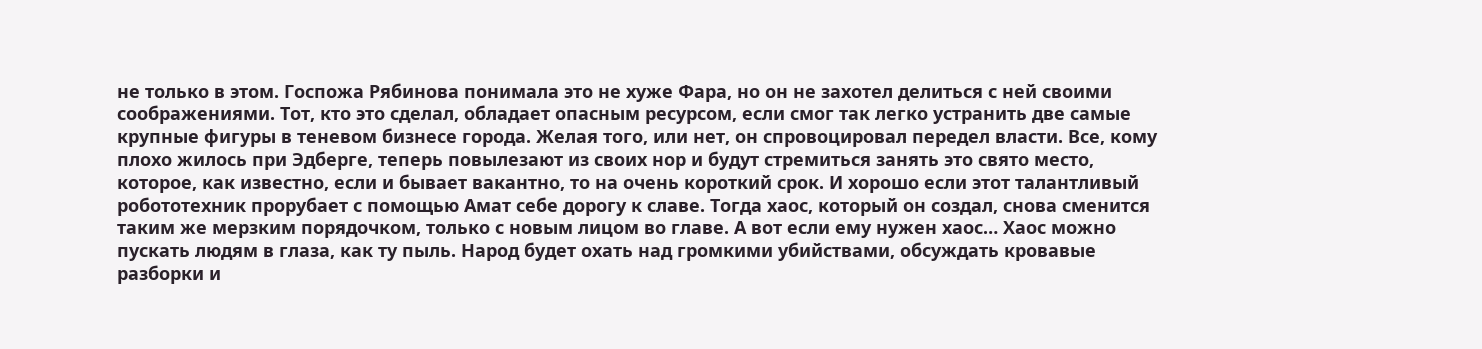не только в этом. Госпожа Рябинова понимала это не хуже Фара, но он не захотел делиться с ней своими соображениями. Тот, кто это сделал, обладает опасным ресурсом, если смог так легко устранить две самые крупные фигуры в теневом бизнесе города. Желая того, или нет, он спровоцировал передел власти. Все, кому плохо жилось при Эдберге, теперь повылезают из своих нор и будут стремиться занять это свято место, которое, как известно, если и бывает вакантно, то на очень короткий срок. И хорошо если этот талантливый робототехник прорубает с помощью Амат себе дорогу к славе. Тогда хаос, который он создал, снова сменится таким же мерзким порядочком, только с новым лицом во главе. А вот если ему нужен хаос… Хаос можно пускать людям в глаза, как ту пыль. Народ будет охать над громкими убийствами, обсуждать кровавые разборки и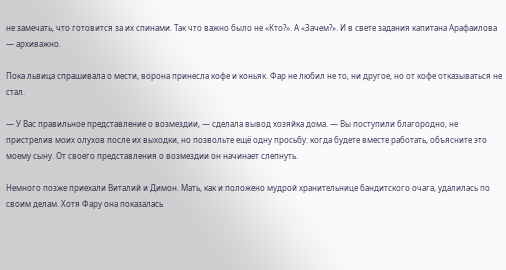не замечать, что готовится за их спинами. Так что важно было не «Кто?». А «Зачем?». И в свете задания капитана Арафаилова — архиважно.

Пока львица спрашивала о мести, ворона принесла кофе и коньяк. Фар не любил не то, ни другое, но от кофе отказываться не стал.

— У Вас правильное представление о возмездии, — сделала вывод хозяйка дома. — Вы поступили благородно, не пристрелив моих олухов после их выходки, но позвольте ещё одну просьбу: когда будете вместе работать, объясните это моему сыну. От своего представления о возмездии он начинает слепнуть.

Немного позже приехали Виталий и Димон. Мать, как и положено мудрой хранительнице бандитского очага, удалилась по своим делам. Хотя Фару она показалась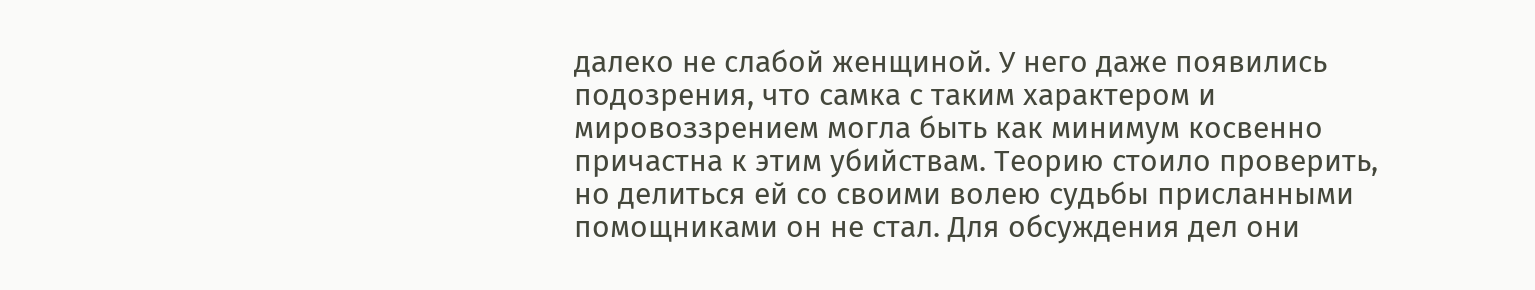далеко не слабой женщиной. У него даже появились подозрения, что самка с таким характером и мировоззрением могла быть как минимум косвенно причастна к этим убийствам. Теорию стоило проверить, но делиться ей со своими волею судьбы присланными помощниками он не стал. Для обсуждения дел они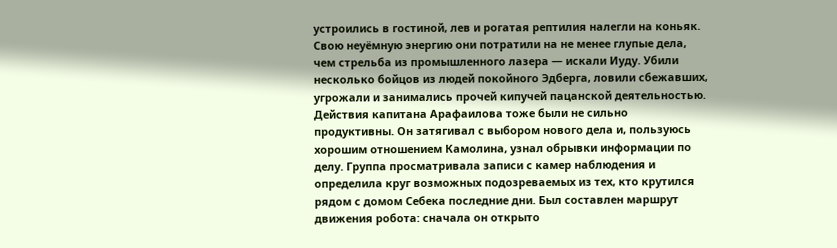устроились в гостиной, лев и рогатая рептилия налегли на коньяк. Свою неуёмную энергию они потратили на не менее глупые дела, чем стрельба из промышленного лазера — искали Иуду. Убили несколько бойцов из людей покойного Эдберга, ловили сбежавших, угрожали и занимались прочей кипучей пацанской деятельностью. Действия капитана Арафаилова тоже были не сильно продуктивны. Он затягивал с выбором нового дела и, пользуюсь хорошим отношением Камолина, узнал обрывки информации по делу. Группа просматривала записи с камер наблюдения и определила круг возможных подозреваемых из тех, кто крутился рядом с домом Себека последние дни. Был составлен маршрут движения робота: сначала он открыто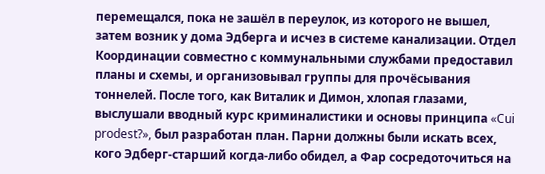перемещался, пока не зашёл в переулок, из которого не вышел, затем возник у дома Эдберга и исчез в системе канализации. Отдел Координации совместно с коммунальными службами предоставил планы и схемы, и организовывал группы для прочёсывания тоннелей. После того, как Виталик и Димон, хлопая глазами, выслушали вводный курс криминалистики и основы принципа «Cui prodest?», был разработан план. Парни должны были искать всех, кого Эдберг-старший когда-либо обидел, а Фар сосредоточиться на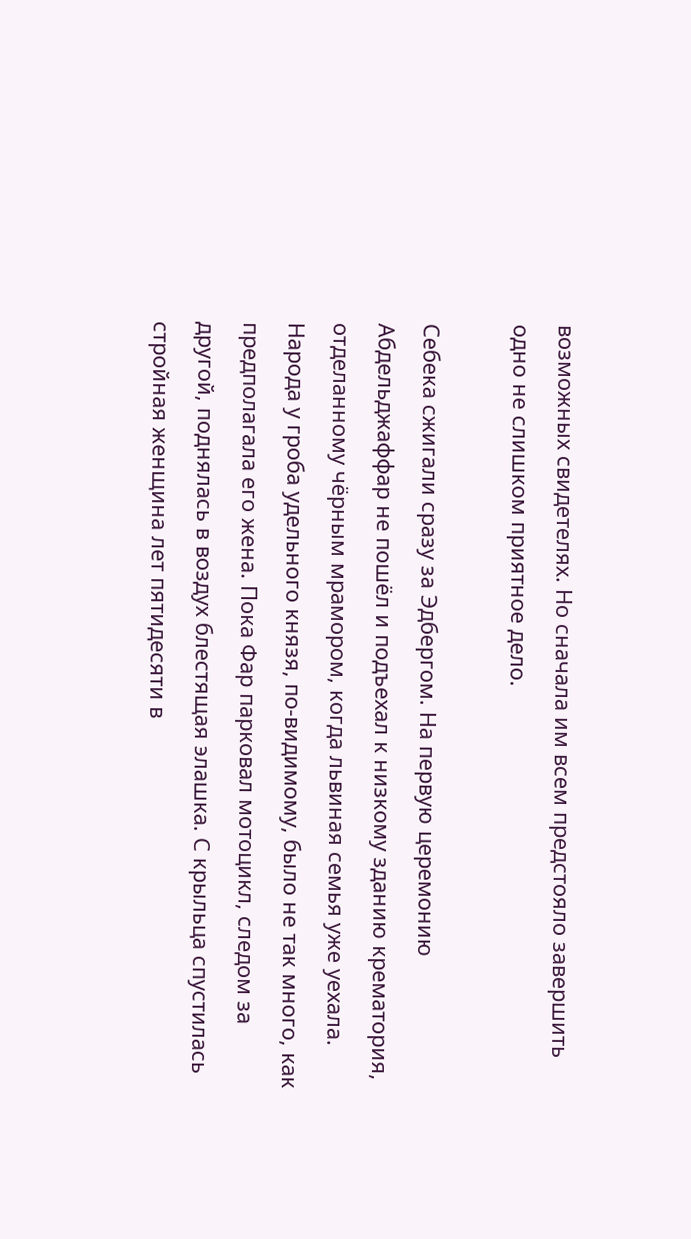возможных свидетелях. Но сначала им всем предстояло завершить одно не слишком приятное дело.

Себека сжигали сразу за Эдбергом. На первую церемонию Абдельджаффар не пошёл и подъехал к низкому зданию крематория, отделанному чёрным мрамором, когда львиная семья уже уехала. Народа у гроба удельного князя, по-видимому, было не так много, как предполагала его жена. Пока Фар парковал мотоцикл, следом за другой, поднялась в воздух блестящая элашка. С крыльца спустилась стройная женщина лет пятидесяти в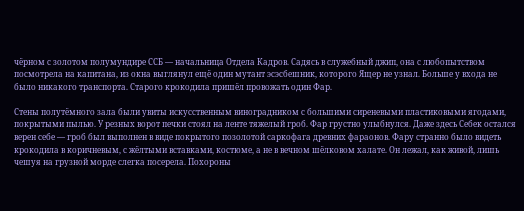чёрном с золотом полумундире ССБ — начальница Отдела Кадров. Садясь в служебный джип, она с любопытством посмотрела на капитана, из окна выглянул ещё один мутант эсэсбешник, которого Ящер не узнал. Больше у входа не было никакого транспорта. Старого крокодила пришёл провожать один Фар.

Стены полутёмного зала были увиты искусственным виноградником с большими сиреневыми пластиковыми ягодами, покрытыми пылью. У резных ворот печки стоял на ленте тяжелый гроб. Фар грустно улыбнулся. Даже здесь Себек остался верен себе — гроб был выполнен в виде покрытого позолотой саркофага древних фараонов. Фару странно было видеть крокодила в коричневым, с жёлтыми вставками, костюме, а не в вечном шёлковом халате. Он лежал, как живой, лишь чешуя на грузной морде слегка посерела. Похороны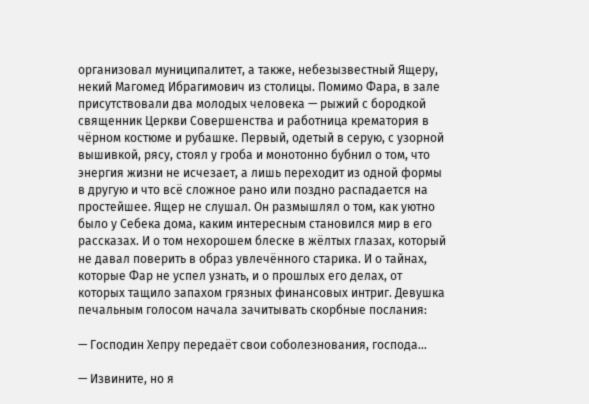организовал муниципалитет, а также, небезызвестный Ящеру, некий Магомед Ибрагимович из столицы. Помимо Фара, в зале присутствовали два молодых человека — рыжий с бородкой священник Церкви Совершенства и работница крематория в чёрном костюме и рубашке. Первый, одетый в серую, с узорной вышивкой, рясу, стоял у гроба и монотонно бубнил о том, что энергия жизни не исчезает, а лишь переходит из одной формы в другую и что всё сложное рано или поздно распадается на простейшее. Ящер не слушал. Он размышлял о том, как уютно было у Себека дома, каким интересным становился мир в его рассказах. И о том нехорошем блеске в жёлтых глазах, который не давал поверить в образ увлечённого старика. И о тайнах, которые Фар не успел узнать, и о прошлых его делах, от которых тащило запахом грязных финансовых интриг. Девушка печальным голосом начала зачитывать скорбные послания:

— Господин Хепру передаёт свои соболезнования, господа…

— Извините, но я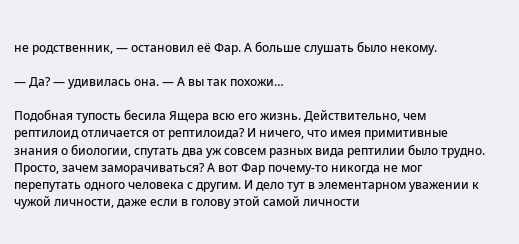не родственник, — остановил её Фар. А больше слушать было некому.

— Да? — удивилась она. — А вы так похожи…

Подобная тупость бесила Ящера всю его жизнь. Действительно, чем рептилоид отличается от рептилоида? И ничего, что имея примитивные знания о биологии, спутать два уж совсем разных вида рептилии было трудно. Просто, зачем заморачиваться? А вот Фар почему-то никогда не мог перепутать одного человека с другим. И дело тут в элементарном уважении к чужой личности, даже если в голову этой самой личности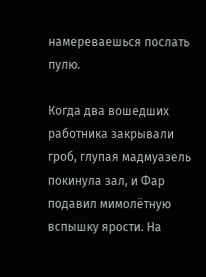намереваешься послать пулю.

Когда два вошедших работника закрывали гроб, глупая мадмуазель покинула зал, и Фар подавил мимолётную вспышку ярости. На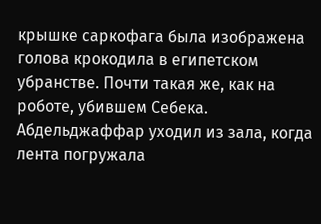крышке саркофага была изображена голова крокодила в египетском убранстве. Почти такая же, как на роботе, убившем Себека. Абдельджаффар уходил из зала, когда лента погружала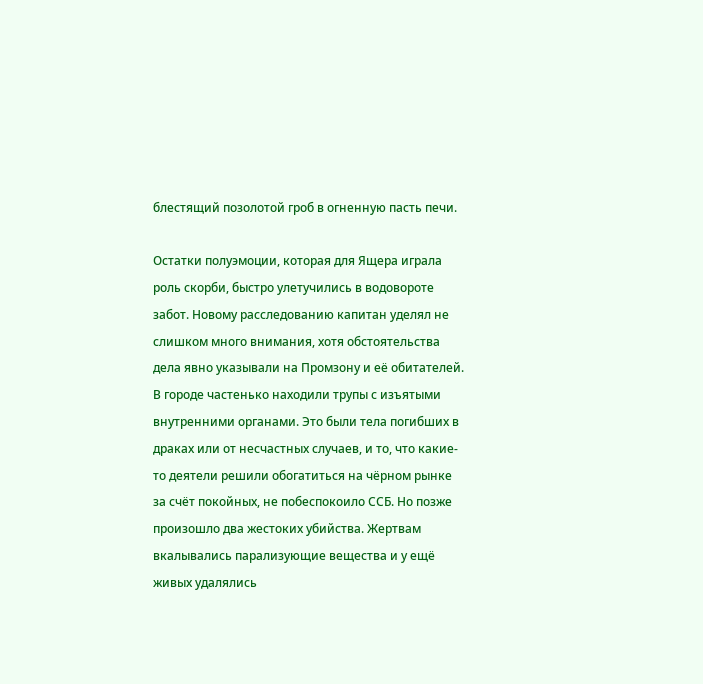блестящий позолотой гроб в огненную пасть печи.

Остатки полуэмоции, которая для Ящера играла роль скорби, быстро улетучились в водовороте забот. Новому расследованию капитан уделял не слишком много внимания, хотя обстоятельства дела явно указывали на Промзону и её обитателей. В городе частенько находили трупы с изъятыми внутренними органами. Это были тела погибших в драках или от несчастных случаев, и то, что какие-то деятели решили обогатиться на чёрном рынке за счёт покойных, не побеспокоило ССБ. Но позже произошло два жестоких убийства. Жертвам вкалывались парализующие вещества и у ещё живых удалялись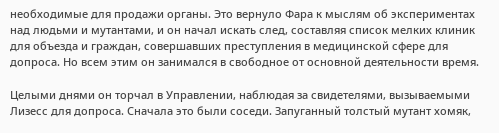необходимые для продажи органы. Это вернуло Фара к мыслям об экспериментах над людьми и мутантами, и он начал искать след, составляя список мелких клиник для объезда и граждан, совершавших преступления в медицинской сфере для допроса. Но всем этим он занимался в свободное от основной деятельности время.

Целыми днями он торчал в Управлении, наблюдая за свидетелями, вызываемыми Лизесс для допроса. Сначала это были соседи. Запуганный толстый мутант хомяк,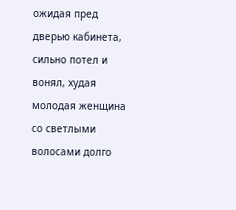ожидая пред дверью кабинета, сильно потел и вонял, худая молодая женщина со светлыми волосами долго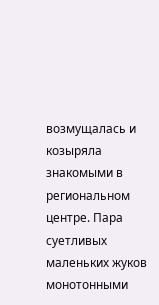возмущалась и козыряла знакомыми в региональном центре. Пара суетливых маленьких жуков монотонными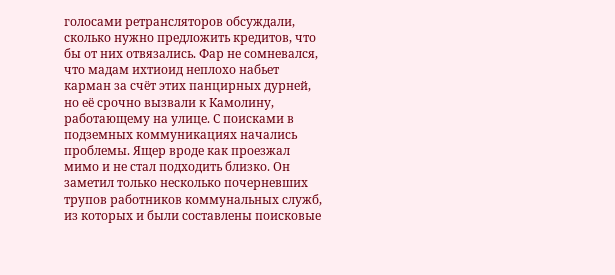голосами ретрансляторов обсуждали, сколько нужно предложить кредитов, что бы от них отвязались. Фар не сомневался, что мадам ихтиоид неплохо набьет карман за счёт этих панцирных дурней, но её срочно вызвали к Камолину, работающему на улице. С поисками в подземных коммуникациях начались проблемы. Ящер вроде как проезжал мимо и не стал подходить близко. Он заметил только несколько почерневших трупов работников коммунальных служб, из которых и были составлены поисковые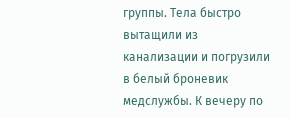группы. Тела быстро вытащили из канализации и погрузили в белый броневик медслужбы. К вечеру по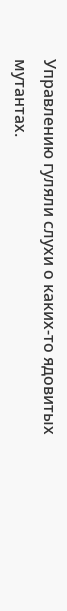Управлению гуляли слухи о каких-то ядовитых мутантах.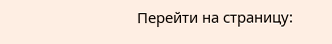Перейти на страницу: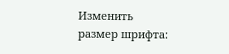Изменить размер шрифта: